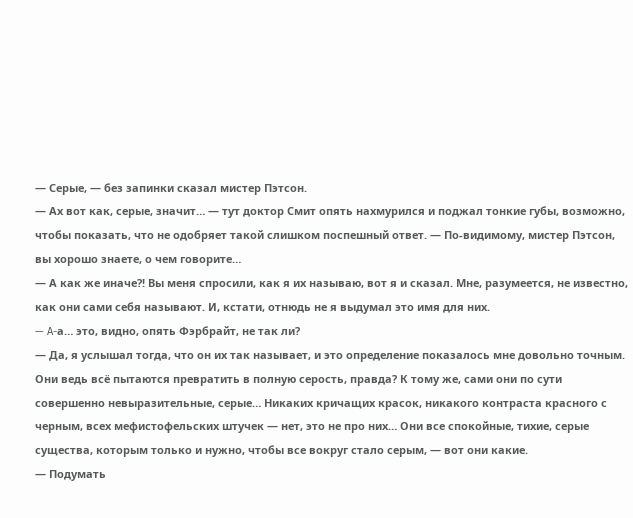— Серые, — без запинки сказал мистер Пэтсон.
— Ах вот как, серые, значит… — тут доктор Смит опять нахмурился и поджал тонкие губы, возможно, чтобы показать, что не одобряет такой слишком поспешный ответ. — По-видимому, мистер Пэтсон, вы хорошо знаете, о чем говорите…
— А как же иначе?! Вы меня спросили, как я их называю, вот я и сказал. Мне, разумеется, не известно, как они сами себя называют. И, кстати, отнюдь не я выдумал это имя для них.
— A-а… это, видно, опять Фэрбрайт, не так ли?
— Да, я услышал тогда, что он их так называет, и это определение показалось мне довольно точным. Они ведь всё пытаются превратить в полную серость, правда? К тому же, сами они по сути совершенно невыразительные, серые… Никаких кричащих красок, никакого контраста красного с черным, всех мефистофельских штучек — нет, это не про них… Они все спокойные, тихие, серые существа, которым только и нужно, чтобы все вокруг стало серым, — вот они какие.
— Подумать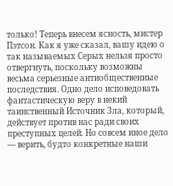только! Теперь внесем ясность, мистер Пэтсон. Как я уже сказал, вашу идею о так называемых Серых нельзя просто отвергнуть, поскольку возможны весьма серьезные антиобщественные последствия. Одно дело исповедовать фантастическую веру в некий таинственный Источник Зла, который, действует против нас ради своих преступных целей. Но совсем иное дело — верить, будто конкретные наши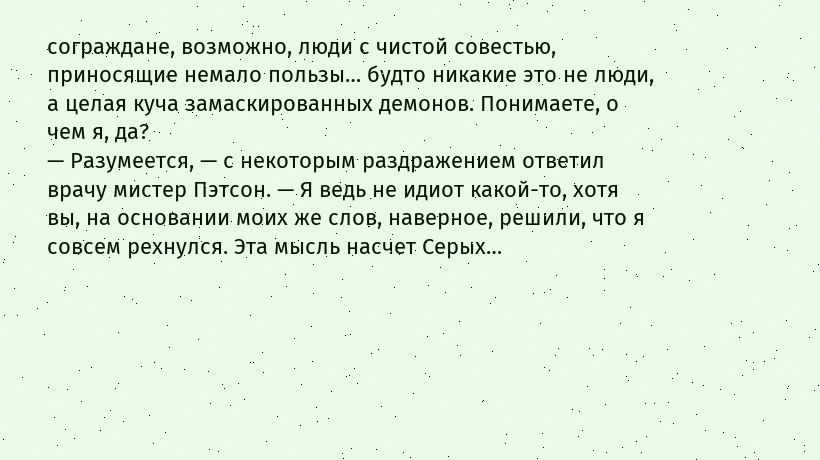сограждане, возможно, люди с чистой совестью, приносящие немало пользы… будто никакие это не люди, а целая куча замаскированных демонов. Понимаете, о чем я, да?
— Разумеется, — с некоторым раздражением ответил врачу мистер Пэтсон. — Я ведь не идиот какой-то, хотя вы, на основании моих же слов, наверное, решили, что я совсем рехнулся. Эта мысль насчет Серых…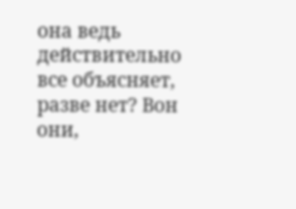она ведь действительно все объясняет, разве нет? Вон они,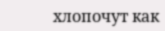хлопочут как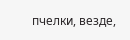пчелки, везде,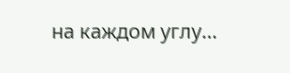на каждом углу…